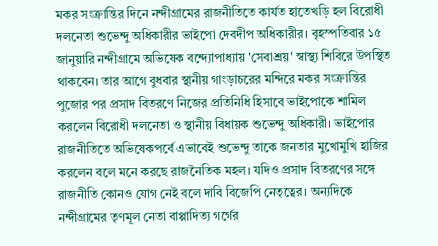মকর সংক্রান্তির দিনে নন্দীগ্রামের রাজনীতিতে কার্যত হাতেখড়ি হল বিরোধী দলনেতা শুভেন্দু অধিকারীর ভাইপো দেবদীপ অধিকারীর। বৃহস্পতিবার ১৫ জানুয়ারি নন্দীগ্রামে অভিষেক বন্দ্যোপাধ্যায় 'সেবাশ্রয়' স্বাস্থ্য শিবিরে উপস্থিত থাকবেন। তার আগে বুধবার স্থানীয় গাংড়াচরের মন্দিরে মকর সংক্রান্তির পুজোর পর প্রসাদ বিতরণে নিজের প্রতিনিধি হিসাবে ভাইপোকে শামিল করলেন বিরোধী দলনেতা ও স্থানীয় বিধায়ক শুভেন্দু অধিকারী। ভাইপোর রাজনীতিতে অভিষেকপর্বে এভাবেই শুভেন্দু তাকে জনতার মুখোমুখি হাজির করলেন বলে মনে করছে রাজনৈতিক মহল। যদিও প্রসাদ বিতরণের সঙ্গে রাজনীতি কোনও যোগ নেই বলে দাবি বিজেপি নেতৃত্বের। অন্যদিকে নন্দীগ্রামের তৃণমূল নেতা বাপ্পাদিত্য গর্গের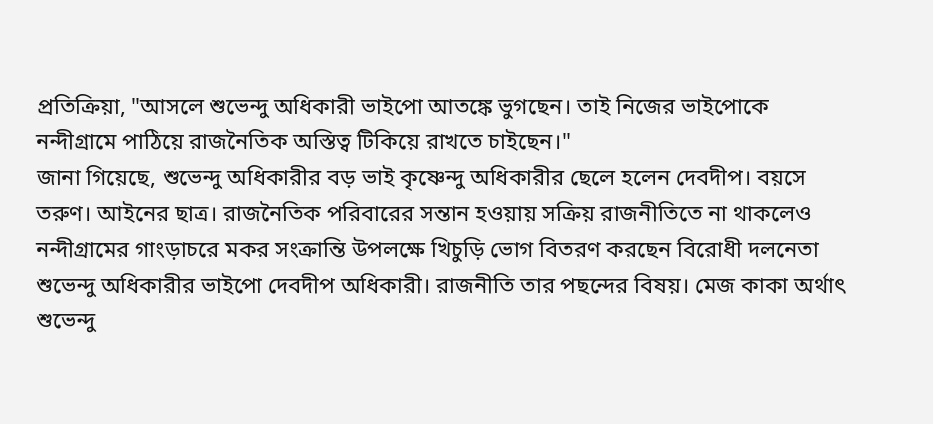প্রতিক্রিয়া, "আসলে শুভেন্দু অধিকারী ভাইপো আতঙ্কে ভুগছেন। তাই নিজের ভাইপোকে নন্দীগ্রামে পাঠিয়ে রাজনৈতিক অস্তিত্ব টিকিয়ে রাখতে চাইছেন।"
জানা গিয়েছে, শুভেন্দু অধিকারীর বড় ভাই কৃষ্ণেন্দু অধিকারীর ছেলে হলেন দেবদীপ। বয়সে তরুণ। আইনের ছাত্র। রাজনৈতিক পরিবারের সন্তান হওয়ায় সক্রিয় রাজনীতিতে না থাকলেও নন্দীগ্রামের গাংড়াচরে মকর সংক্রান্তি উপলক্ষে খিচুড়ি ভোগ বিতরণ করছেন বিরোধী দলনেতা শুভেন্দু অধিকারীর ভাইপো দেবদীপ অধিকারী। রাজনীতি তার পছন্দের বিষয়। মেজ কাকা অর্থাৎ শুভেন্দু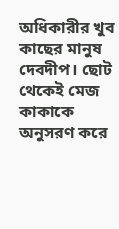অধিকারীর খুব কাছের মানুষ দেবদীপ। ছোট থেকেই মেজ কাকাকে অনুসরণ করে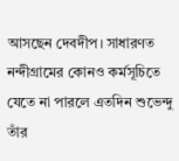আসছেন দেবদীপ। সাধারণত নন্দীগ্রামের কোনও কর্মসূচিতে যেতে না পারলে এতদিন শুভেন্দু তাঁর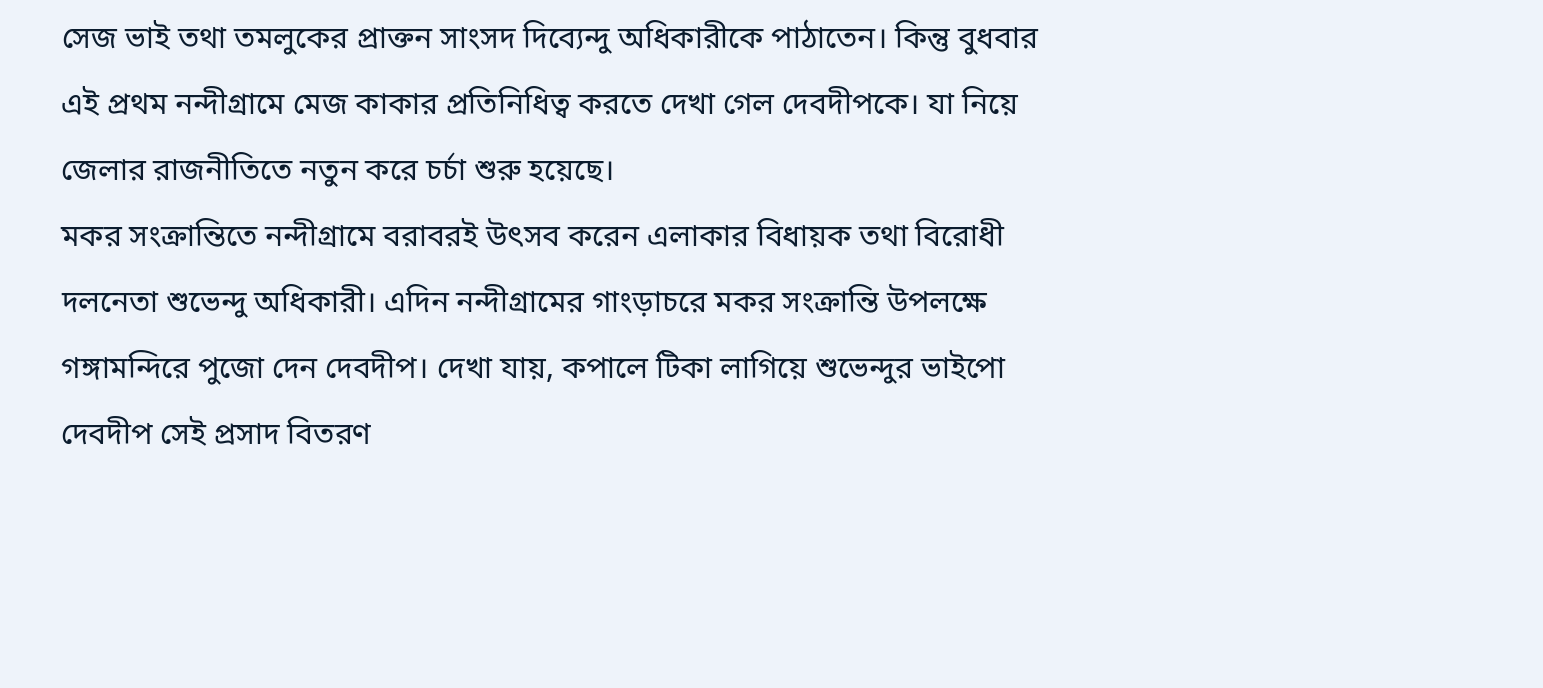সেজ ভাই তথা তমলুকের প্রাক্তন সাংসদ দিব্যেন্দু অধিকারীকে পাঠাতেন। কিন্তু বুধবার এই প্রথম নন্দীগ্রামে মেজ কাকার প্রতিনিধিত্ব করতে দেখা গেল দেবদীপকে। যা নিয়ে জেলার রাজনীতিতে নতুন করে চর্চা শুরু হয়েছে।
মকর সংক্রান্তিতে নন্দীগ্রামে বরাবরই উৎসব করেন এলাকার বিধায়ক তথা বিরোধী দলনেতা শুভেন্দু অধিকারী। এদিন নন্দীগ্রামের গাংড়াচরে মকর সংক্রান্তি উপলক্ষে গঙ্গামন্দিরে পুজো দেন দেবদীপ। দেখা যায়, কপালে টিকা লাগিয়ে শুভেন্দুর ভাইপো দেবদীপ সেই প্রসাদ বিতরণ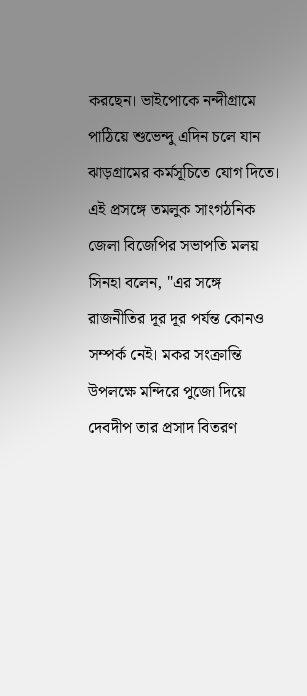করছেন। ভাইপোকে নন্দীগ্রামে পাঠিয়ে শুভেন্দু এদিন চলে যান ঝাড়গ্রামের কর্মসূচিতে যোগ দিতে। এই প্রসঙ্গে তমলুক সাংগঠনিক জেলা বিজেপির সভাপতি মলয় সিনহা বলেন, "এর সঙ্গে রাজনীতির দূর দূর পর্যন্ত কোনও সম্পর্ক নেই। মকর সংক্রান্তি উপলক্ষে মন্দিরে পুজো দিয়ে দেবদীপ তার প্রসাদ বিতরণ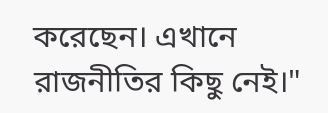করেছেন। এখানে রাজনীতির কিছু নেই।"